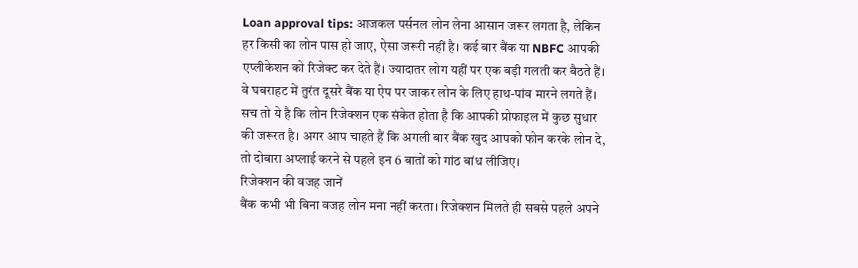Loan approval tips: आजकल पर्सनल लोन लेना आसान जरूर लगता है, लेकिन हर किसी का लोन पास हो जाए, ऐसा जरूरी नहीं है। कई बार बैंक या NBFC आपकी एप्लीकेशन को रिजेक्ट कर देते हैं। ज्यादातर लोग यहीं पर एक बड़ी गलती कर बैठते हैं। वे घबराहट में तुरंत दूसरे बैंक या ऐप पर जाकर लोन के लिए हाथ-पांव मारने लगते हैं। सच तो ये है कि लोन रिजेक्शन एक संकेत होता है कि आपकी प्रोफाइल में कुछ सुधार की जरूरत है। अगर आप चाहते हैं कि अगली बार बैंक खुद आपको फोन करके लोन दे, तो दोबारा अप्लाई करने से पहले इन 6 बातों को गांठ बांध लीजिए।
रिजेक्शन की वजह जानें
बैंक कभी भी बिना वजह लोन मना नहीं करता। रिजेक्शन मिलते ही सबसे पहले अपने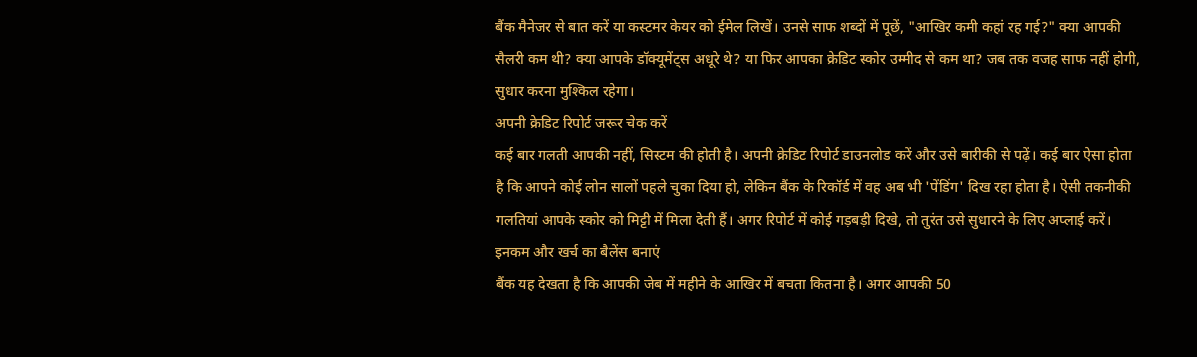बैंक मैनेजर से बात करें या कस्टमर केयर को ईमेल लिखें। उनसे साफ शब्दों में पूछें, "आखिर कमी कहां रह गई?" क्या आपकी सैलरी कम थी? क्या आपके डॉक्यूमेंट्स अधूरे थे? या फिर आपका क्रेडिट स्कोर उम्मीद से कम था? जब तक वजह साफ नहीं होगी, सुधार करना मुश्किल रहेगा।
अपनी क्रेडिट रिपोर्ट जरूर चेक करें
कई बार गलती आपकी नहीं, सिस्टम की होती है। अपनी क्रेडिट रिपोर्ट डाउनलोड करें और उसे बारीकी से पढ़ें। कई बार ऐसा होता है कि आपने कोई लोन सालों पहले चुका दिया हो, लेकिन बैंक के रिकॉर्ड में वह अब भी 'पेंडिंग' दिख रहा होता है। ऐसी तकनीकी गलतियां आपके स्कोर को मिट्टी में मिला देती हैं। अगर रिपोर्ट में कोई गड़बड़ी दिखे, तो तुरंत उसे सुधारने के लिए अप्लाई करें।
इनकम और खर्च का बैलेंस बनाएं
बैंक यह देखता है कि आपकी जेब में महीने के आखिर में बचता कितना है। अगर आपकी 50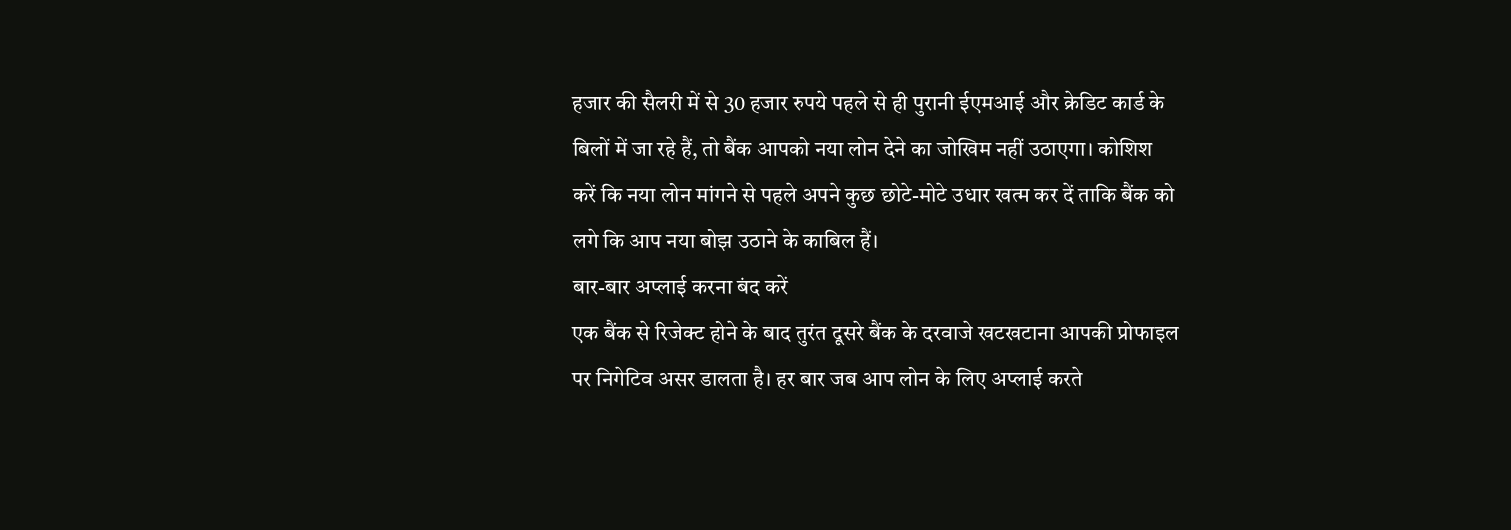हजार की सैलरी में से 30 हजार रुपये पहले से ही पुरानी ईएमआई और क्रेडिट कार्ड के बिलों में जा रहे हैं, तो बैंक आपको नया लोन देने का जोखिम नहीं उठाएगा। कोशिश करें कि नया लोन मांगने से पहले अपने कुछ छोटे-मोटे उधार खत्म कर दें ताकि बैंक को लगे कि आप नया बोझ उठाने के काबिल हैं।
बार-बार अप्लाई करना बंद करें
एक बैंक से रिजेक्ट होने के बाद तुरंत दूसरे बैंक के दरवाजे खटखटाना आपकी प्रोफाइल पर निगेटिव असर डालता है। हर बार जब आप लोन के लिए अप्लाई करते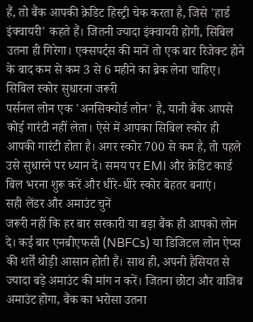हैं, तो बैंक आपकी क्रेडिट हिस्ट्री चेक करता है, जिसे 'हार्ड इंक्वायरी' कहते हैं। जितनी ज्यादा इंक्वायरी होगी, सिबिल उतना ही गिरेगा। एक्सपर्ट्स की मानें तो एक बार रिजेक्ट होने के बाद कम से कम 3 से 6 महीने का ब्रेक लेना चाहिए।
सिबिल स्कोर सुधारना जरूरी
पर्सनल लोन एक 'अनसिक्योर्ड लोन' है, यानी बैंक आपसे कोई गारंटी नहीं लेता। ऐसे में आपका सिबिल स्कोर ही आपकी गारंटी होता है। अगर स्कोर 700 से कम है, तो पहले उसे सुधारने पर ध्यान दें। समय पर EMI और क्रेडिट कार्ड बिल भरना शुरू करें और धीरे-धीरे स्कोर बेहतर बनाएं।
सही लेंडर और अमाउंट चुनें
जरूरी नहीं कि हर बार सरकारी या बड़ा बैंक ही आपको लोन दे। कई बार एनबीएफसी (NBFCs) या डिजिटल लोन ऐप्स की शर्तें थोड़ी आसान होती हैं। साथ ही, अपनी हैसियत से ज्यादा बड़े अमाउंट की मांग न करें। जितना छोटा और वाजिब अमाउंट होगा, बैंक का भरोसा उतना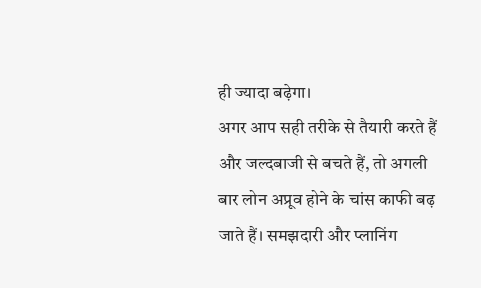ही ज्यादा बढ़ेगा।
अगर आप सही तरीके से तैयारी करते हैं और जल्दबाजी से बचते हैं, तो अगली बार लोन अप्रूव होने के चांस काफी बढ़ जाते हैं। समझदारी और प्लानिंग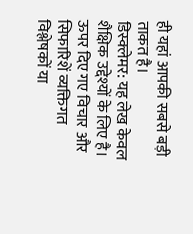ही यहां आपकी सबसे बड़ी ताकत है।
डिस्क्लेमर: यह लेख केवल शैक्षिक उद्देश्यों के लिए है। ऊपर दिए गए विचार और सिफारिशें व्यक्तिगत विश्लेषकों या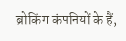ब्रोकिंग कंपनियों के हैं,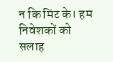न कि मिंट के। हम निवेशकों को सलाह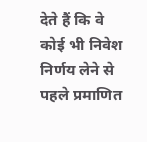देते हैं कि वे कोई भी निवेश निर्णय लेने से पहले प्रमाणित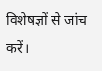विशेषज्ञों से जांच करें।